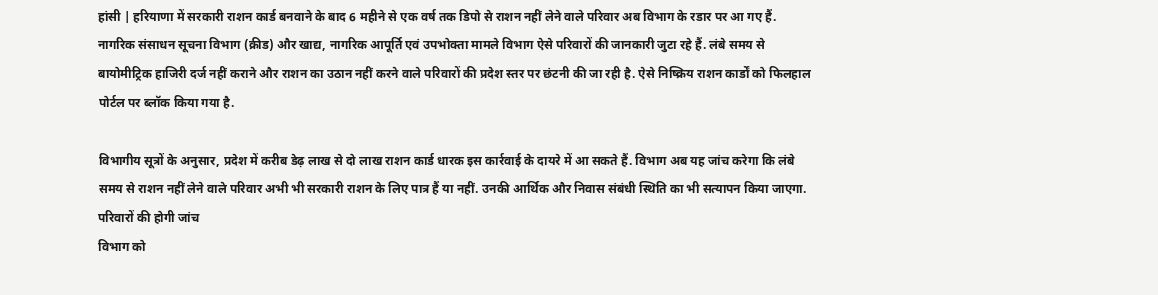हांसी | हरियाणा में सरकारी राशन कार्ड बनवाने के बाद 6 महीने से एक वर्ष तक डिपो से राशन नहीं लेने वाले परिवार अब विभाग के रडार पर आ गए हैं. नागरिक संसाधन सूचना विभाग (क्रीड) और खाद्य, नागरिक आपूर्ति एवं उपभोक्ता मामले विभाग ऐसे परिवारों की जानकारी जुटा रहे हैं. लंबे समय से बायोमीट्रिक हाजिरी दर्ज नहीं कराने और राशन का उठान नहीं करने वाले परिवारों की प्रदेश स्तर पर छंटनी की जा रही है. ऐसे निष्क्रिय राशन कार्डों को फिलहाल पोर्टल पर ब्लॉक किया गया है.

विभागीय सूत्रों के अनुसार, प्रदेश में करीब डेढ़ लाख से दो लाख राशन कार्ड धारक इस कार्रवाई के दायरे में आ सकते हैं. विभाग अब यह जांच करेगा कि लंबे समय से राशन नहीं लेने वाले परिवार अभी भी सरकारी राशन के लिए पात्र हैं या नहीं. उनकी आर्थिक और निवास संबंधी स्थिति का भी सत्यापन किया जाएगा.
परिवारों की होगी जांच
विभाग को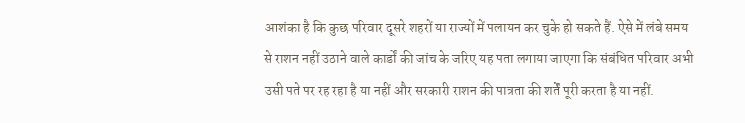आशंका है कि कुछ परिवार दूसरे शहरों या राज्यों में पलायन कर चुके हो सकते हैं. ऐसे में लंबे समय से राशन नहीं उठाने वाले कार्डों की जांच के जरिए यह पता लगाया जाएगा कि संबंधित परिवार अभी उसी पते पर रह रहा है या नहीं और सरकारी राशन की पात्रता की शर्तें पूरी करता है या नहीं.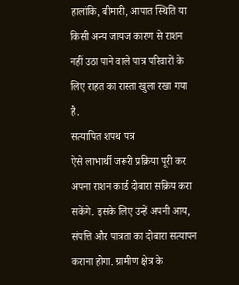हालांकि, बीमारी, आपात स्थिति या किसी अन्य जायज कारण से राशन नहीं उठा पाने वाले पात्र परिवारों के लिए राहत का रास्ता खुला रखा गया है.
सत्यापित शपथ पत्र
ऐसे लाभार्थी जरूरी प्रक्रिया पूरी कर अपना राशन कार्ड दोबारा सक्रिय करा सकेंगे. इसके लिए उन्हें अपनी आय, संपत्ति और पात्रता का दोबारा सत्यापन कराना होगा. ग्रामीण क्षेत्र के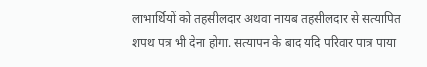लाभार्थियों को तहसीलदार अथवा नायब तहसीलदार से सत्यापित शपथ पत्र भी देना होगा. सत्यापन के बाद यदि परिवार पात्र पाया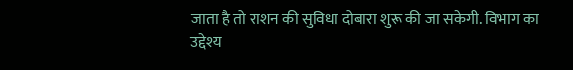जाता है तो राशन की सुविधा दोबारा शुरू की जा सकेगी. विभाग का उद्देश्य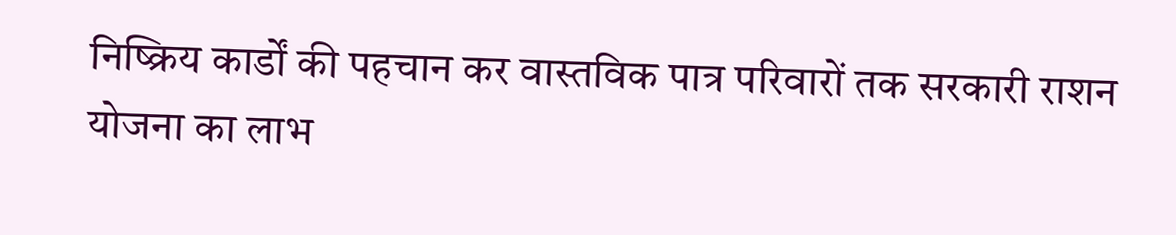निष्क्रिय कार्डों की पहचान कर वास्तविक पात्र परिवारों तक सरकारी राशन योजना का लाभ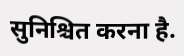सुनिश्चित करना है.